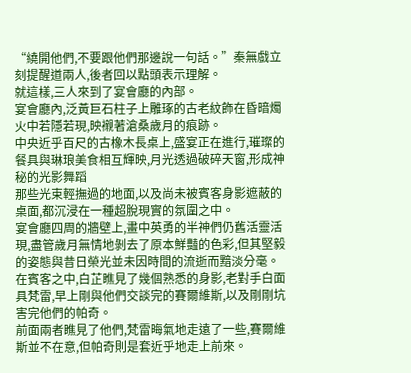“繞開他們,不要跟他們那邊說一句話。”秦無戲立刻提醒道兩人,後者回以點頭表示理解。
就這樣,三人來到了宴會廳的內部。
宴會廳內,泛黃巨石柱子上雕琢的古老紋飾在昏暗燭火中若隱若現,映襯著滄桑歲月的痕跡。
中央近乎百尺的古橡木長桌上,盛宴正在進行,璀璨的餐具與琳琅美食相互輝映,月光透過破碎天窗,形成神秘的光影舞蹈
那些光束輕撫過的地面,以及尚未被賓客身影遮蔽的桌面,都沉浸在一種超脫現實的氛圍之中。
宴會廳四周的牆壁上,畫中英勇的半神們仍舊活靈活現,盡管歲月無情地剝去了原本鮮豔的色彩,但其堅毅的姿態與昔日榮光並未因時間的流逝而黯淡分毫。
在賓客之中,白芷瞧見了幾個熟悉的身影,老對手白面具梵雷,早上剛與他們交談完的賽爾維斯,以及剛剛坑害完他們的帕奇。
前面兩者瞧見了他們,梵雷晦氣地走遠了一些,賽爾維斯並不在意,但帕奇則是套近乎地走上前來。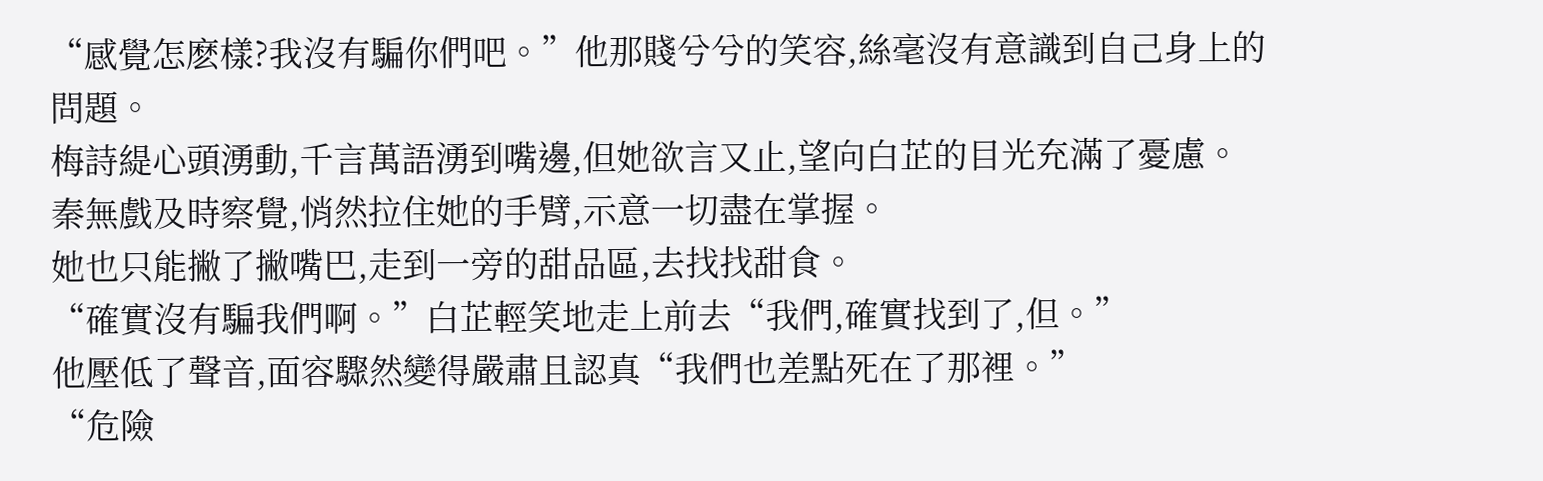“感覺怎麽樣?我沒有騙你們吧。”他那賤兮兮的笑容,絲毫沒有意識到自己身上的問題。
梅詩緹心頭湧動,千言萬語湧到嘴邊,但她欲言又止,望向白芷的目光充滿了憂慮。
秦無戲及時察覺,悄然拉住她的手臂,示意一切盡在掌握。
她也只能撇了撇嘴巴,走到一旁的甜品區,去找找甜食。
“確實沒有騙我們啊。”白芷輕笑地走上前去“我們,確實找到了,但。”
他壓低了聲音,面容驟然變得嚴肅且認真“我們也差點死在了那裡。”
“危險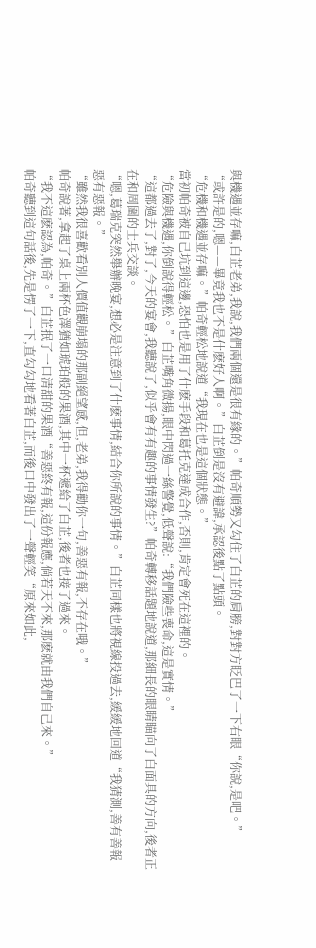與機遇並存嘛,白芷老弟,我說,我們兩個還是很有緣的。”帕奇順勢又勾住了白芷的肩膀,對對方眨巴了一下右眼“你說,是吧。”
“或許是的,嗯——畢竟我也不是什麽好人啊。”白芷倒是沒有避諱,承認後點了點頭。
“危機和機遇並存嘛。”帕奇輕松地說道“我現在也是這個狀態。”
當初帕奇被自己坑到這邊,恐怕也是用了什麽手段和葛托克達成合作,否則,肯定會死在這裡的。
“危險與機遇,你倒說得輕松。”白芷嘴角微揚,眼中閃過一絲警覺,低聲說:“我們險些喪命,這是實情。”
“這都過去了,對了,今天的宴會,我聽說了,似乎會有有趣的事情發生?”帕奇轉移話題地說道,那細長的眼睛瞄向了白面具的方向,後者正在和周圍的士兵交談。
“嗯,葛瑞克突然舉辦晚宴,想必是注意到了什麽事情,結合你所說的事情。”白芷同樣也將視線投過去,緩緩地回道“我猜測,善有善報惡有惡報。”
“雖然我很喜歡看別人價值觀崩塌的那副絕望感,但,老弟,我得勸你一句,善惡有報,不存在哦。”
帕奇說著,拿起了桌上兩杯色澤猶如琥珀般的果酒,其中一杯遞給了白芷,後者也接了過來。
“我不這麽認為,帕奇。”白芷抿了一口清甜的果酒“善惡終有報,這份報應,倘若天不來,那麽就由我們自己來。”
帕奇聽到這句話後,先是愣了一下,直勾勾地看著白芷,而後口中發出了一聲輕笑“原來如此,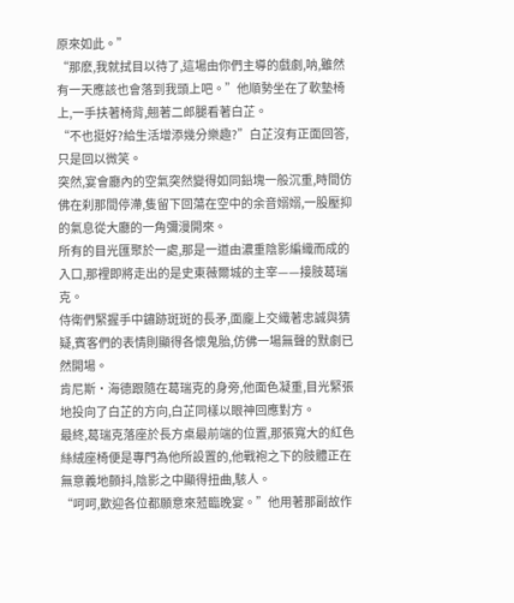原來如此。”
“那麽,我就拭目以待了,這場由你們主導的戲劇,呐,雖然有一天應該也會落到我頭上吧。”他順勢坐在了軟墊椅上,一手扶著椅背,翹著二郎腿看著白芷。
“不也挺好?給生活增添幾分樂趣?”白芷沒有正面回答,只是回以微笑。
突然,宴會廳內的空氣突然變得如同鉛塊一般沉重,時間仿佛在刹那間停滯,隻留下回蕩在空中的余音嫋嫋,一股壓抑的氣息從大廳的一角彌漫開來。
所有的目光匯聚於一處,那是一道由濃重陰影編織而成的入口,那裡即將走出的是史東薇爾城的主宰——接肢葛瑞克。
侍衛們緊握手中鏽跡斑斑的長矛,面龐上交織著忠誠與猜疑,賓客們的表情則顯得各懷鬼胎,仿佛一場無聲的默劇已然開場。
肯尼斯·海德跟隨在葛瑞克的身旁,他面色凝重,目光緊張地投向了白芷的方向,白芷同樣以眼神回應對方。
最終,葛瑞克落座於長方桌最前端的位置,那張寬大的紅色絲絨座椅便是專門為他所設置的,他戰袍之下的肢體正在無意義地顫抖,陰影之中顯得扭曲,駭人。
“呵呵,歡迎各位都願意來蒞臨晚宴。”他用著那副故作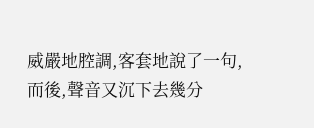威嚴地腔調,客套地說了一句,而後,聲音又沉下去幾分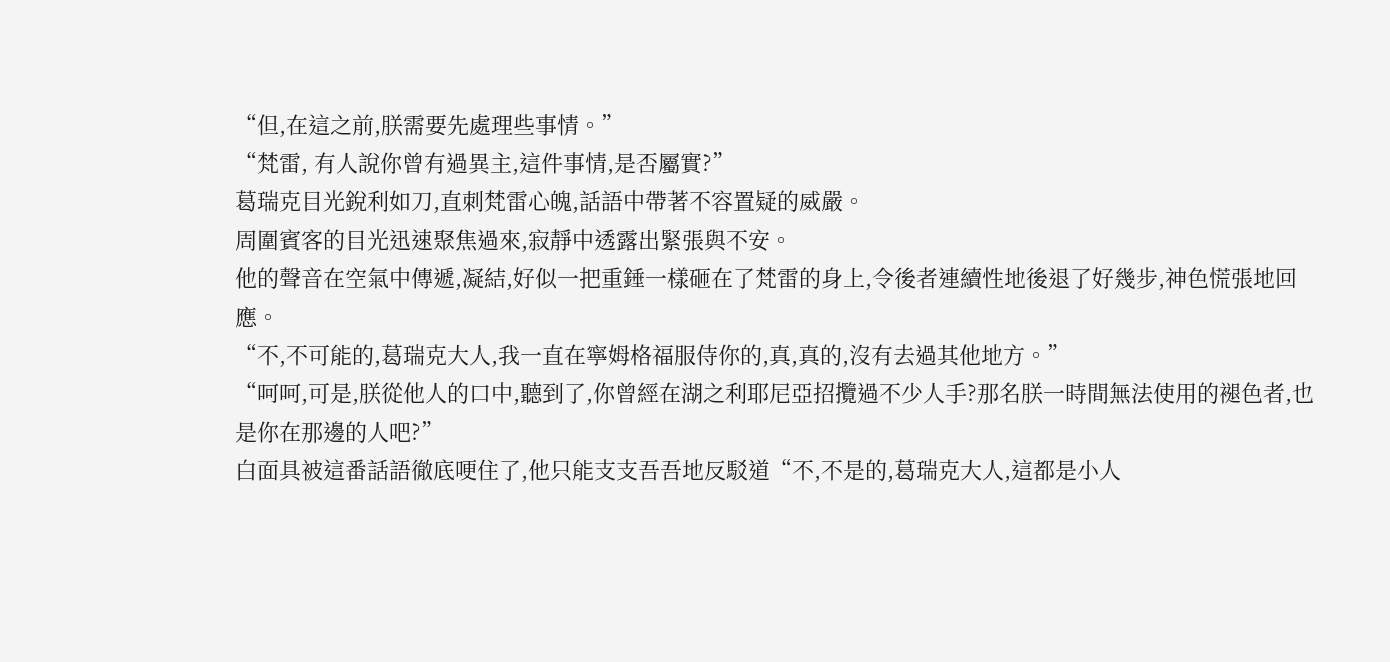“但,在這之前,朕需要先處理些事情。”
“梵雷, 有人說你曾有過異主,這件事情,是否屬實?”
葛瑞克目光銳利如刀,直刺梵雷心魄,話語中帶著不容置疑的威嚴。
周圍賓客的目光迅速聚焦過來,寂靜中透露出緊張與不安。
他的聲音在空氣中傳遞,凝結,好似一把重錘一樣砸在了梵雷的身上,令後者連續性地後退了好幾步,神色慌張地回應。
“不,不可能的,葛瑞克大人,我一直在寧姆格福服侍你的,真,真的,沒有去過其他地方。”
“呵呵,可是,朕從他人的口中,聽到了,你曾經在湖之利耶尼亞招攬過不少人手?那名朕一時間無法使用的褪色者,也是你在那邊的人吧?”
白面具被這番話語徹底哽住了,他只能支支吾吾地反駁道“不,不是的,葛瑞克大人,這都是小人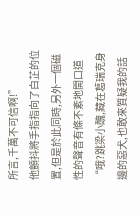所言,千萬不可信啊!”
他顫抖將手指指向了白芷的位置,但是於此同時,另外一個磁性的聲音有條不紊地開口道“哦?跳梁小醜,藏在葛瑞克身邊的惡犬,也敢來質疑我的話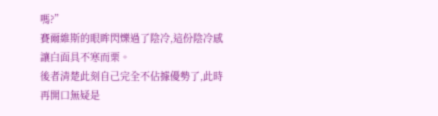嗎?”
賽爾維斯的眼眸閃爍過了陰冷,這份陰冷感讓白面具不寒而栗。
後者清楚此刻自己完全不佔據優勢了,此時再開口無疑是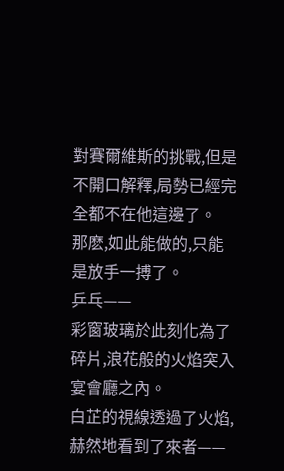對賽爾維斯的挑戰,但是不開口解釋,局勢已經完全都不在他這邊了。
那麽,如此能做的,只能是放手一搏了。
乒乓——
彩窗玻璃於此刻化為了碎片,浪花般的火焰突入宴會廳之內。
白芷的視線透過了火焰,赫然地看到了來者——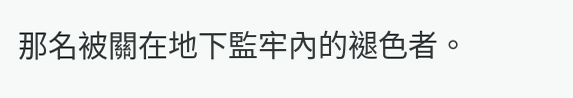那名被關在地下監牢內的褪色者。